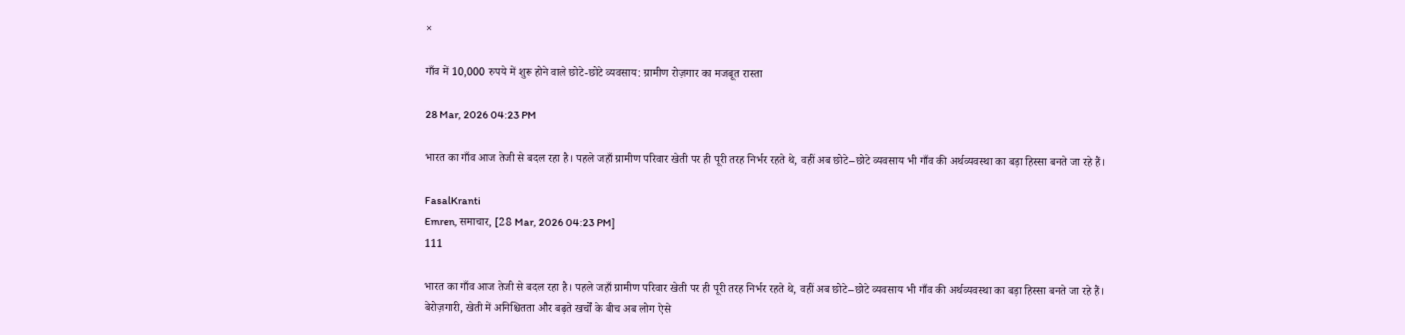×

गाँव में 10,000 रुपये में शुरू होने वाले छोटे-छोटे व्यवसाय: ग्रामीण रोज़गार का मजबूत रास्ता

28 Mar, 2026 04:23 PM

भारत का गाँव आज तेजी से बदल रहा है। पहले जहाँ ग्रामीण परिवार खेती पर ही पूरी तरह निर्भर रहते थे, वहीं अब छोटे–छोटे व्यवसाय भी गाँव की अर्थव्यवस्था का बड़ा हिस्सा बनते जा रहे हैं।

FasalKranti
Emren, समाचार, [28 Mar, 2026 04:23 PM]
111

भारत का गाँव आज तेजी से बदल रहा है। पहले जहाँ ग्रामीण परिवार खेती पर ही पूरी तरह निर्भर रहते थे, वहीं अब छोटे–छोटे व्यवसाय भी गाँव की अर्थव्यवस्था का बड़ा हिस्सा बनते जा रहे हैं। बेरोज़गारी, खेती में अनिश्चितता और बढ़ते खर्चों के बीच अब लोग ऐसे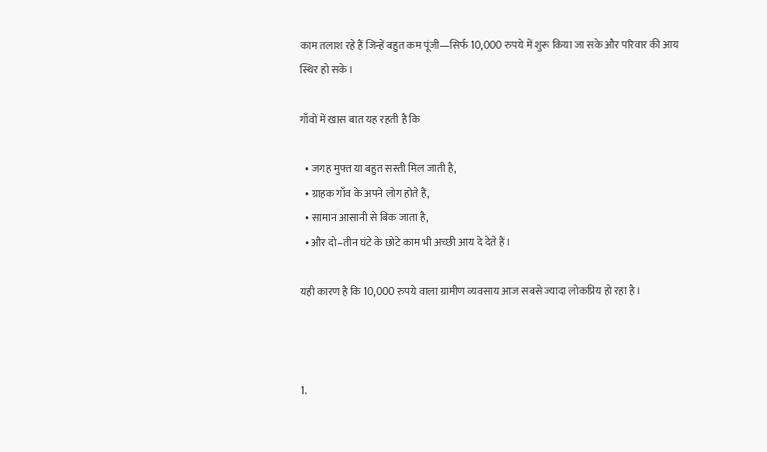काम तलाश रहे हैं जिन्हें बहुत कम पूंजी—सिर्फ 10,000 रुपये में शुरू किया जा सके और परिवार की आय स्थिर हो सके।

गाँवों में खास बात यह रहती है कि

  • जगह मुफ्त या बहुत सस्ती मिल जाती है,
  • ग्राहक गाँव के अपने लोग होते हैं,
  • सामान आसानी से बिक जाता है,
  • और दो–तीन घंटे के छोटे काम भी अच्छी आय दे देते हैं।

यही कारण है कि 10,000 रुपये वाला ग्रामीण व्यवसाय आज सबसे ज्यादा लोकप्रिय हो रहा है।



1.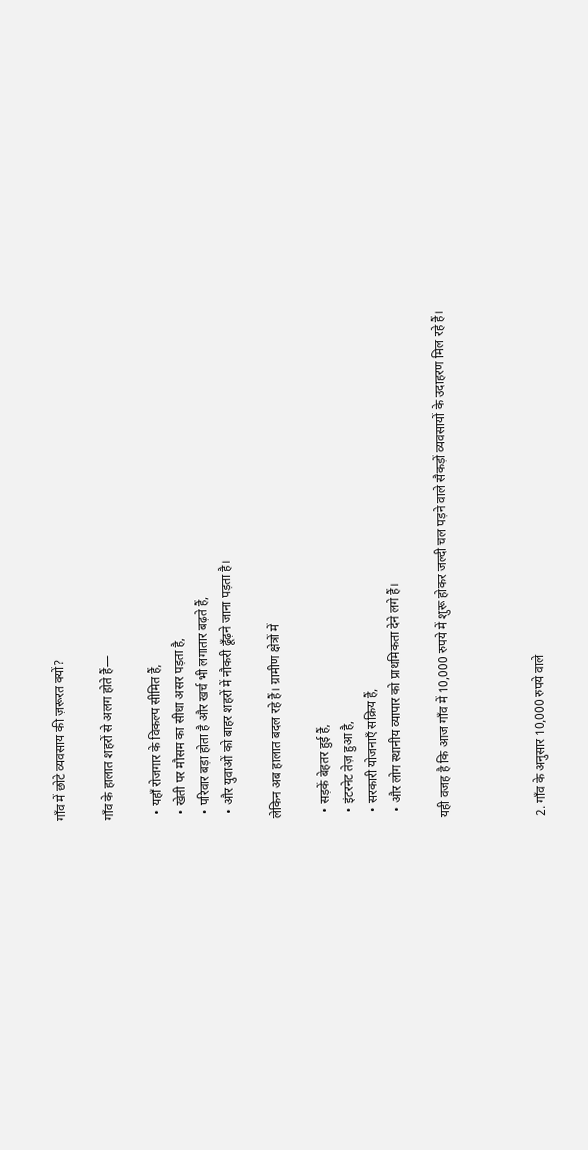गाँव में छोटे व्यवसाय की ज़रूरत क्यों?

गाँव के हालात शहरों से अलग होते हैं—

  • यहाँ रोजगार के विकल्प सीमित हैं,
  • खेती पर मौसम का सीधा असर पड़ता है,
  • परिवार बड़ा होता है और खर्च भी लगातार बढ़ते हैं,
  • और युवाओं को बाहर शहरों में नौकरी ढूँढ़ने जाना पड़ता है।

लेकिन अब हालात बदल रहे हैं। ग्रामीण क्षेत्रों में

  • सड़कें बेहतर हुई हैं,
  • इंटरनेट तेज़ हुआ है,
  • सरकारी योजनाएँ सक्रिय हैं,
  • और लोग स्थानीय व्यापार को प्राथमिकता देने लगे हैं।

यही वजह है कि आज गाँव में 10,000 रुपये में शुरू होकर जल्दी चल पड़ने वाले सैकड़ों व्यवसायों के उदाहरण मिल रहे हैं।



2. गाँव के अनुसार 10,000 रुपये वाले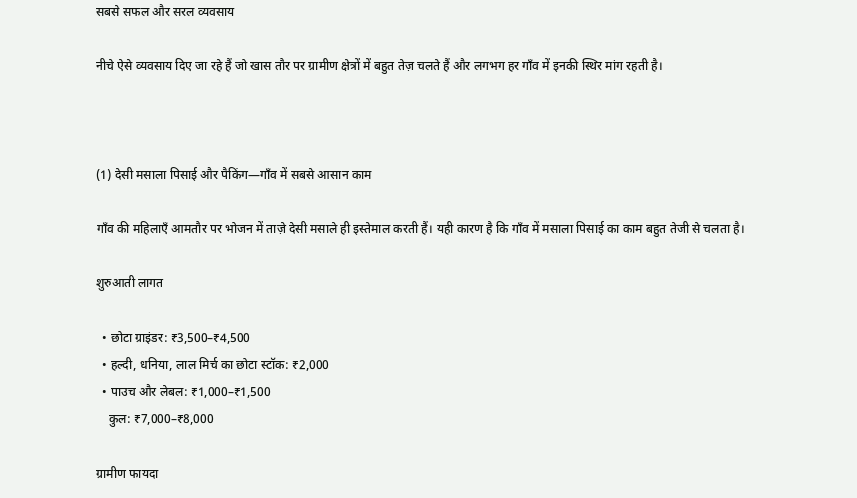सबसे सफल और सरल व्यवसाय

नीचे ऐसे व्यवसाय दिए जा रहे हैं जो खास तौर पर ग्रामीण क्षेत्रों में बहुत तेज़ चलते हैं और लगभग हर गाँव में इनकी स्थिर मांग रहती है।



(1) देसी मसाला पिसाई और पैकिंग—गाँव में सबसे आसान काम

गाँव की महिलाएँ आमतौर पर भोजन में ताज़े देसी मसाले ही इस्तेमाल करती हैं। यही कारण है कि गाँव में मसाला पिसाई का काम बहुत तेजी से चलता है।

शुरुआती लागत

  • छोटा ग्राइंडर: ₹3,500–₹4,500
  • हल्दी, धनिया, लाल मिर्च का छोटा स्टॉक: ₹2,000
  • पाउच और लेबल: ₹1,000–₹1,500
    कुल: ₹7,000–₹8,000

ग्रामीण फायदा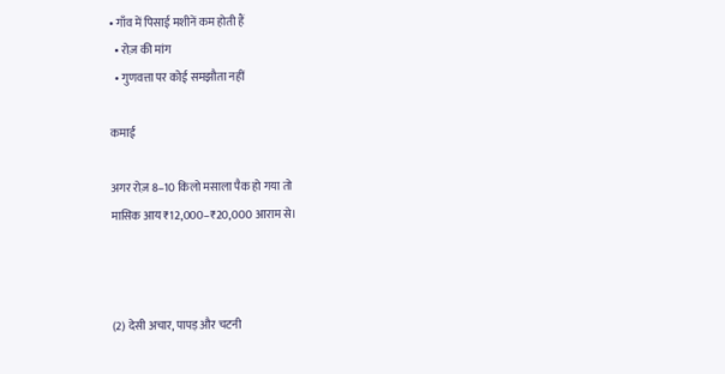• गाँव में पिसाई मशीनें कम होती हैं
  • रोज़ की मांग
  • गुणवत्ता पर कोई समझौता नहीं

कमाई

अगर रोज़ 8–10 किलो मसाला पैक हो गया तो
मासिक आय ₹12,000–₹20,000 आराम से।



(2) देसी अचार, पापड़ और चटनी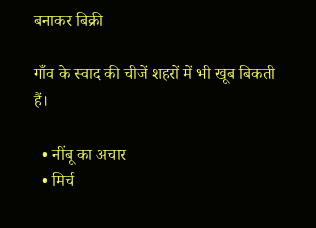बनाकर बिक्री

गाँव के स्वाद की चीजें शहरों में भी खूब बिकती हैं।

  • नींबू का अचार
  • मिर्च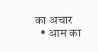का अचार
  • आम का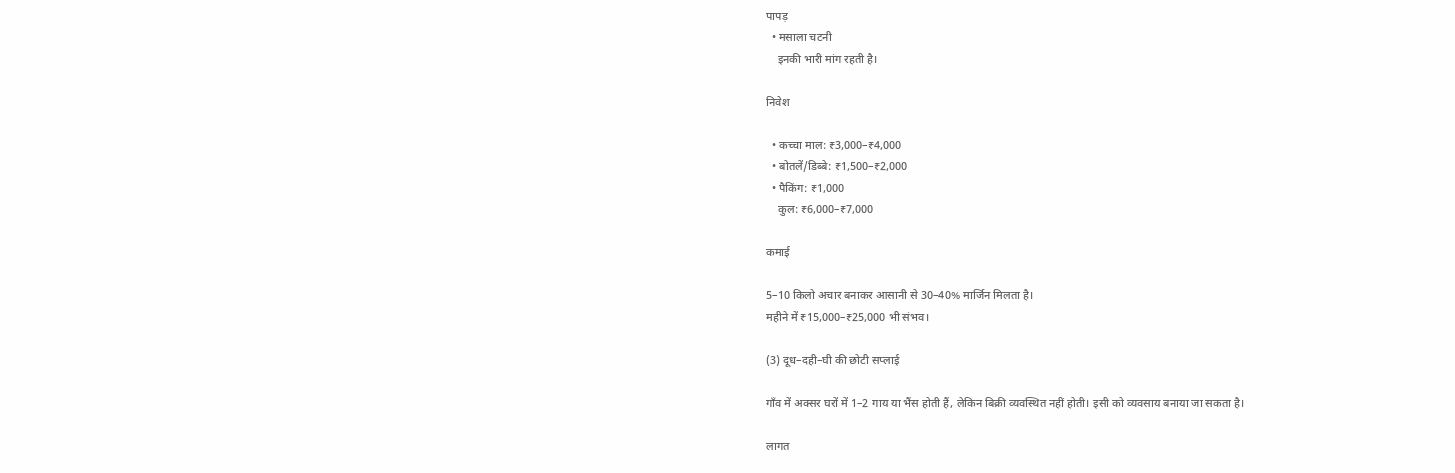पापड़
  • मसाला चटनी
    इनकी भारी मांग रहती है।

निवेश

  • कच्चा माल: ₹3,000–₹4,000
  • बोतलें/डिब्बे: ₹1,500–₹2,000
  • पैकिंग: ₹1,000
    कुल: ₹6,000–₹7,000

कमाई

5–10 किलो अचार बनाकर आसानी से 30–40% मार्जिन मिलता है।
महीने में ₹15,000–₹25,000 भी संभव।

(3) दूध–दही–घी की छोटी सप्लाई

गाँव में अक्सर घरों में 1–2 गाय या भैंस होती हैं, लेकिन बिक्री व्यवस्थित नहीं होती। इसी को व्यवसाय बनाया जा सकता है।

लागत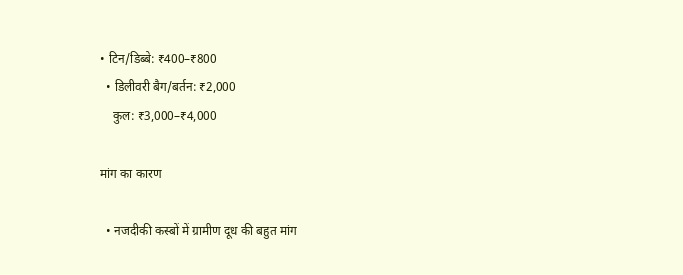• टिन/डिब्बे: ₹400–₹800
  • डिलीवरी बैग/बर्तन: ₹2,000
    कुल: ₹3,000–₹4,000

मांग का कारण

  • नजदीकी कस्बों में ग्रामीण दूध की बहुत मांग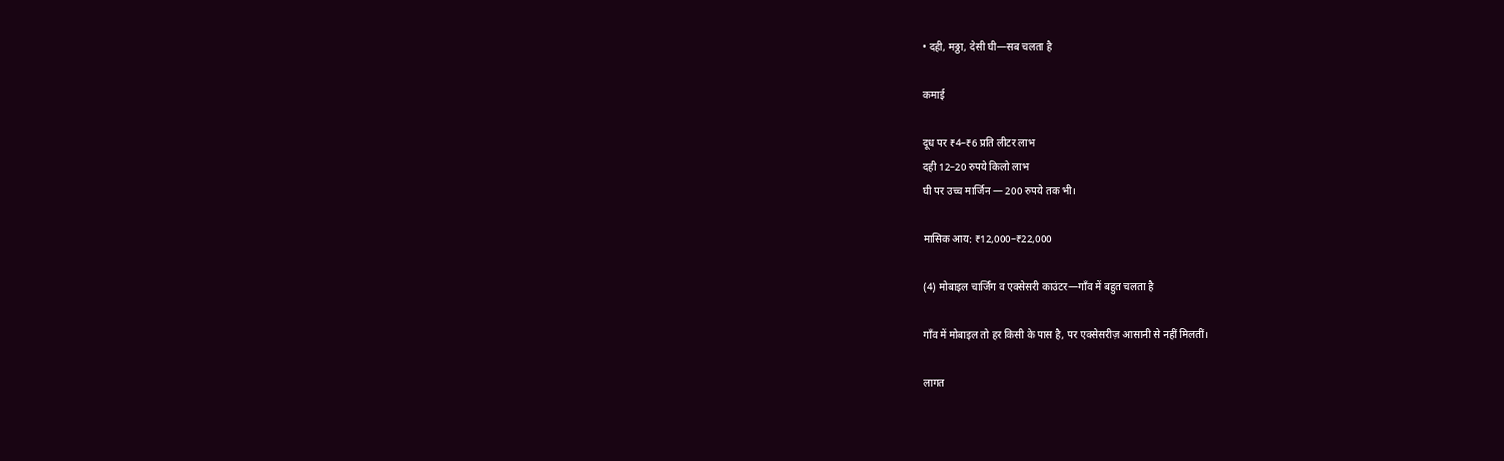• दही, मठ्ठा, देसी घी—सब चलता है

कमाई

दूध पर ₹4–₹6 प्रति लीटर लाभ
दही 12–20 रुपये किलो लाभ
घी पर उच्च मार्जिन — 200 रुपये तक भी।

मासिक आय: ₹12,000–₹22,000

(4) मोबाइल चार्जिंग व एक्सेसरी काउंटर—गाँव में बहुत चलता है

गाँव में मोबाइल तो हर किसी के पास है, पर एक्सेसरीज़ आसानी से नहीं मिलतीं।

लागत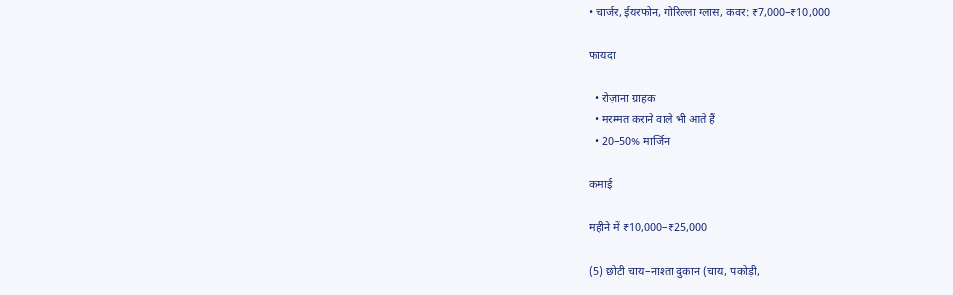• चार्जर, ईयरफोन, गोरिल्ला ग्लास, कवर: ₹7,000–₹10,000

फायदा

  • रोज़ाना ग्राहक
  • मरम्मत कराने वाले भी आते हैं
  • 20–50% मार्जिन

कमाई

महीने में ₹10,000–₹25,000

(5) छोटी चाय–नाश्ता दुकान (चाय, पकोड़ी,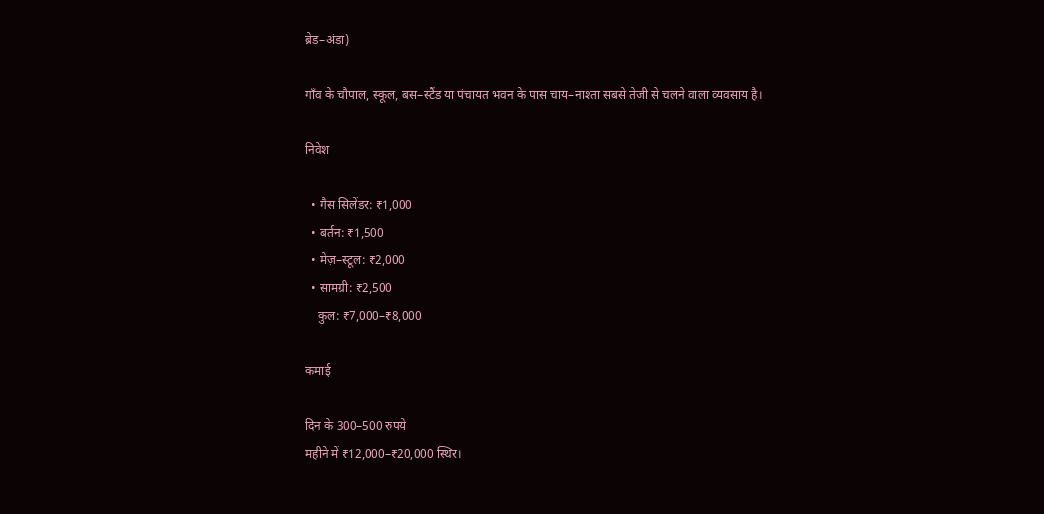ब्रेड–अंडा)

गाँव के चौपाल, स्कूल, बस–स्टैंड या पंचायत भवन के पास चाय–नाश्ता सबसे तेजी से चलने वाला व्यवसाय है।

निवेश

  • गैस सिलेंडर: ₹1,000
  • बर्तन: ₹1,500
  • मेज़–स्टूल: ₹2,000
  • सामग्री: ₹2,500
    कुल: ₹7,000–₹8,000

कमाई

दिन के 300–500 रुपये
महीने में ₹12,000–₹20,000 स्थिर।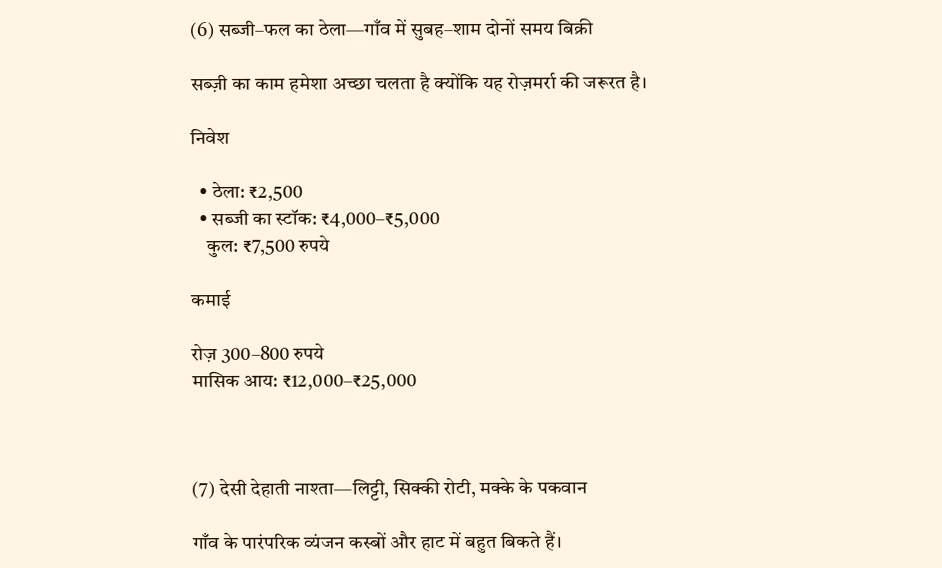(6) सब्जी–फल का ठेला—गाँव में सुबह–शाम दोनों समय बिक्री

सब्ज़ी का काम हमेशा अच्छा चलता है क्योंकि यह रोज़मर्रा की जरूरत है।

निवेश

  • ठेला: ₹2,500
  • सब्जी का स्टॉक: ₹4,000–₹5,000
    कुल: ₹7,500 रुपये

कमाई

रोज़ 300–800 रुपये
मासिक आय: ₹12,000–₹25,000



(7) देसी देहाती नाश्ता—लिट्टी, सिक्की रोटी, मक्के के पकवान

गाँव के पारंपरिक व्यंजन कस्बों और हाट में बहुत बिकते हैं।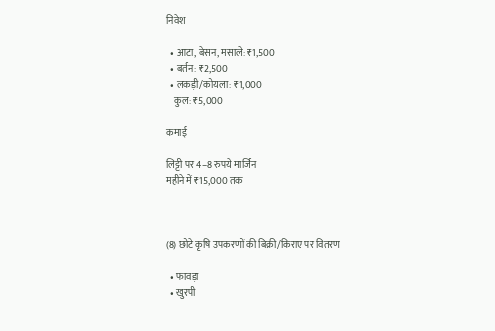निवेश

  • आटा, बेसन, मसाले: ₹1,500
  • बर्तन: ₹2,500
  • लकड़ी/कोयला: ₹1,000
    कुल: ₹5,000

कमाई

लिट्टी पर 4–8 रुपये मार्जिन
महीने में ₹15,000 तक



(8) छोटे कृषि उपकरणों की बिक्री/किराए पर वितरण

  • फावड़ा
  • खुरपी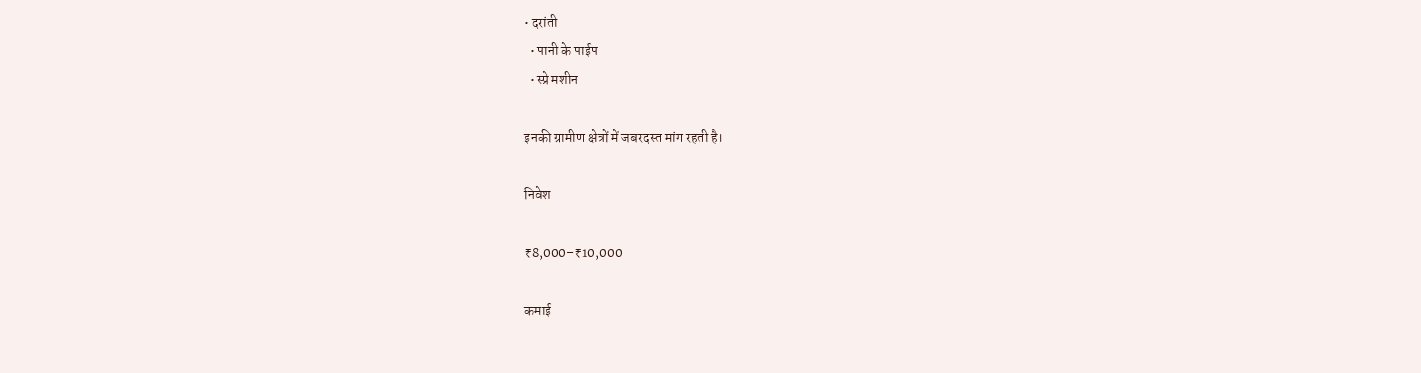• दरांती
  • पानी के पाईप
  • स्प्रे मशीन

इनकी ग्रामीण क्षेत्रों में जबरदस्त मांग रहती है।

निवेश

₹8,000–₹10,000

कमाई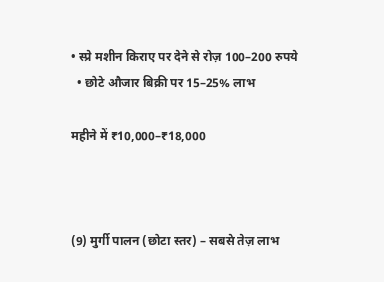• स्प्रे मशीन किराए पर देने से रोज़ 100–200 रुपये
  • छोटे औजार बिक्री पर 15–25% लाभ

महीने में ₹10,000–₹18,000



(9) मुर्गी पालन (छोटा स्तर) – सबसे तेज़ लाभ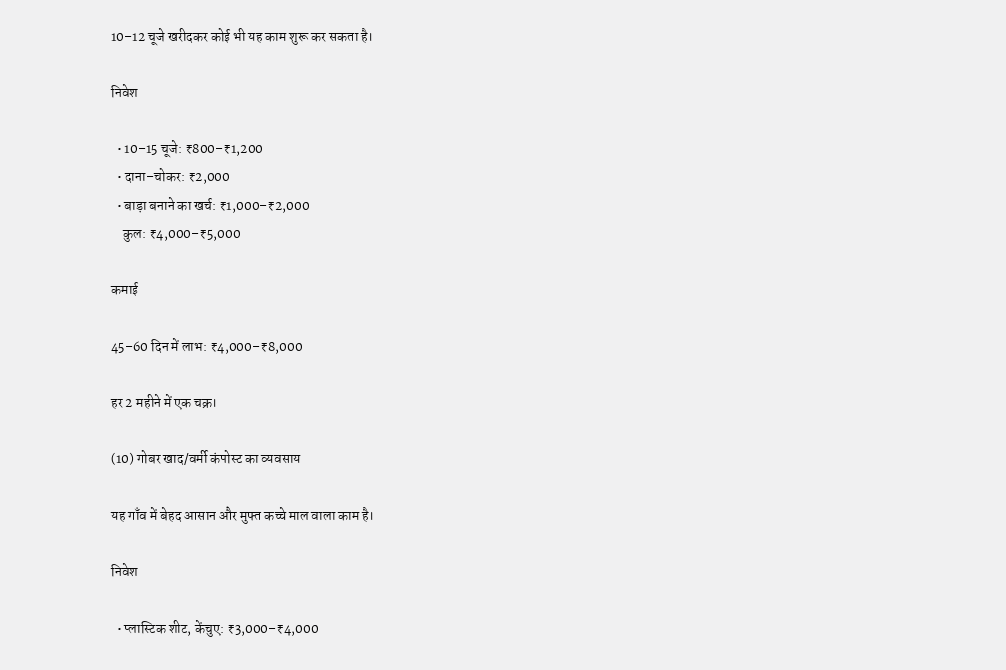10–12 चूजे खरीदकर कोई भी यह काम शुरू कर सकता है।

निवेश

  • 10–15 चूजे: ₹800–₹1,200
  • दाना–चोकर: ₹2,000
  • बाड़ा बनाने का खर्च: ₹1,000–₹2,000
    कुल: ₹4,000–₹5,000

कमाई

45–60 दिन में लाभ: ₹4,000–₹8,000

हर 2 महीने में एक चक्र।

(10) गोबर खाद/वर्मी कंपोस्ट का व्यवसाय

यह गाँव में बेहद आसान और मुफ्त कच्चे माल वाला काम है।

निवेश

  • प्लास्टिक शीट, केंचुए: ₹3,000–₹4,000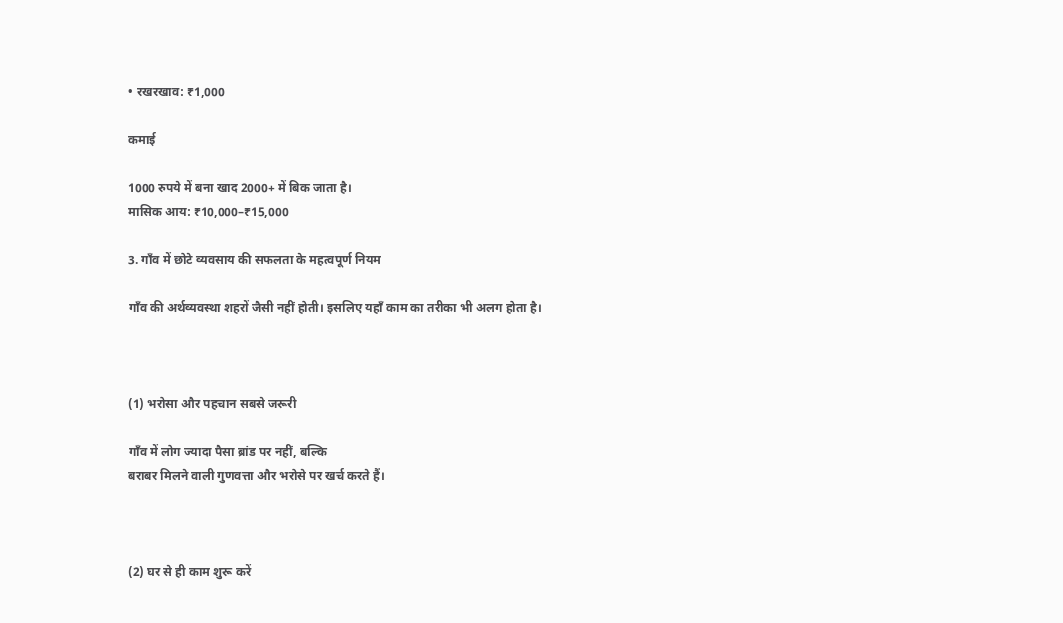• रखरखाव: ₹1,000

कमाई

1000 रुपये में बना खाद 2000+ में बिक जाता है।
मासिक आय: ₹10,000–₹15,000

3. गाँव में छोटे व्यवसाय की सफलता के महत्वपूर्ण नियम

गाँव की अर्थव्यवस्था शहरों जैसी नहीं होती। इसलिए यहाँ काम का तरीका भी अलग होता है।



(1) भरोसा और पहचान सबसे जरूरी

गाँव में लोग ज्यादा पैसा ब्रांड पर नहीं, बल्कि
बराबर मिलने वाली गुणवत्ता और भरोसे पर खर्च करते हैं।



(2) घर से ही काम शुरू करें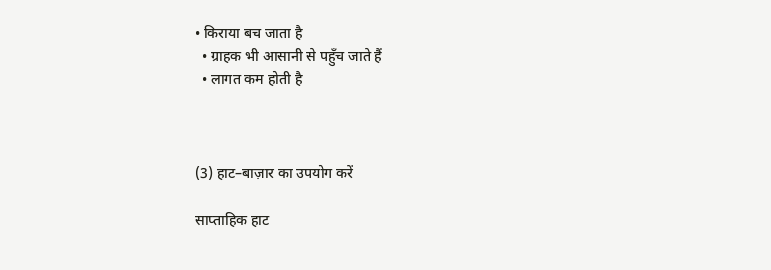• किराया बच जाता है
  • ग्राहक भी आसानी से पहुँच जाते हैं
  • लागत कम होती है



(3) हाट–बाज़ार का उपयोग करें

साप्ताहिक हाट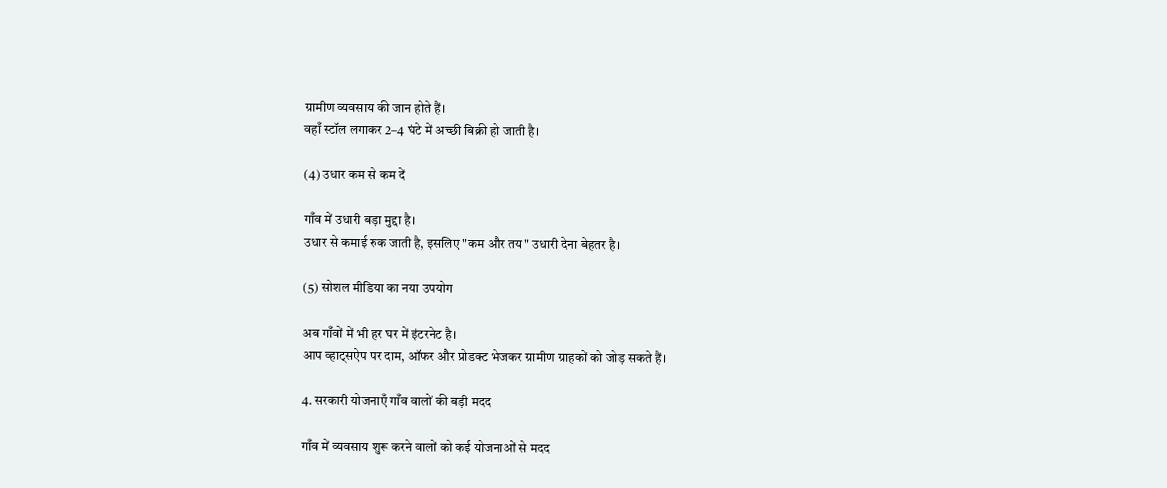ग्रामीण व्यवसाय की जान होते हैं।
वहाँ स्टॉल लगाकर 2–4 घंटे में अच्छी बिक्री हो जाती है।

(4) उधार कम से कम दें

गाँव में उधारी बड़ा मुद्दा है।
उधार से कमाई रुक जाती है, इसलिए "कम और तय" उधारी देना बेहतर है।

(5) सोशल मीडिया का नया उपयोग

अब गाँवों में भी हर घर में इंटरनेट है।
आप व्हाट्सऐप पर दाम, ऑफर और प्रोडक्ट भेजकर ग्रामीण ग्राहकों को जोड़ सकते हैं।

4. सरकारी योजनाएँ गाँव वालों की बड़ी मदद

गाँव में व्यवसाय शुरू करने वालों को कई योजनाओं से मदद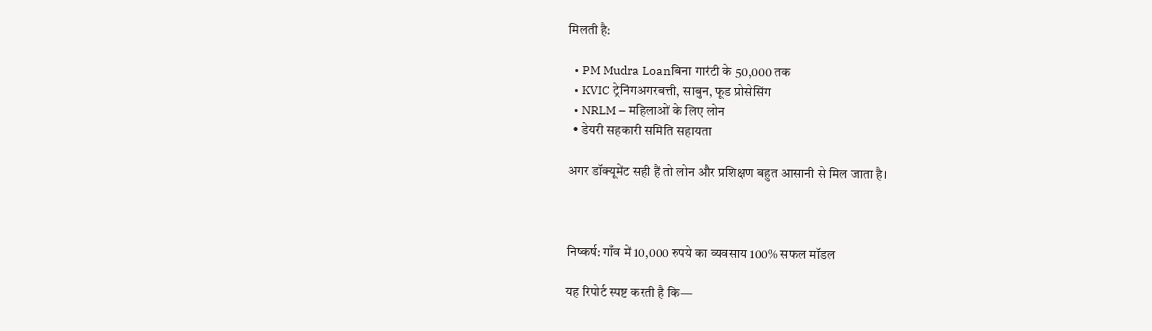मिलती है:

  • PM Mudra Loanबिना गारंटी के 50,000 तक
  • KVIC ट्रेनिंगअगरबत्ती, साबुन, फूड प्रोसेसिंग
  • NRLM – महिलाओं के लिए लोन
  • डेयरी सहकारी समिति सहायता

अगर डॉक्यूमेंट सही हैं तो लोन और प्रशिक्षण बहुत आसानी से मिल जाता है।



निष्कर्ष: गाँव में 10,000 रुपये का व्यवसाय 100% सफल मॉडल

यह रिपोर्ट स्पष्ट करती है कि—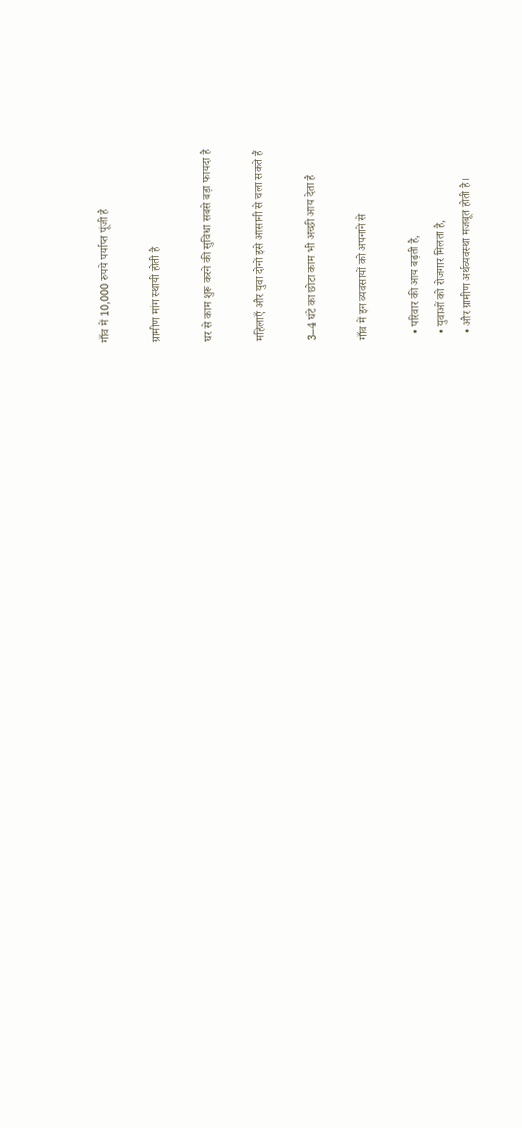गाँव में 10,000 रुपये पर्याप्त पूंजी है

ग्रामीण मांग स्थायी होती है

घर से काम शुरू करने की सुविधा सबसे बड़ा फायदा है

महिलाएँ और युवा दोनों इसे आसानी से चला सकते हैं

3–4 घंटे का छोटा काम भी अच्छी आय देता है

गाँव में इन व्यवसायों को अपनाने से

  • परिवार की आय बढ़ती है,
  • युवाओं को रोजगार मिलता है,
  • और ग्रामीण अर्थव्यवस्था मजबूत होती है।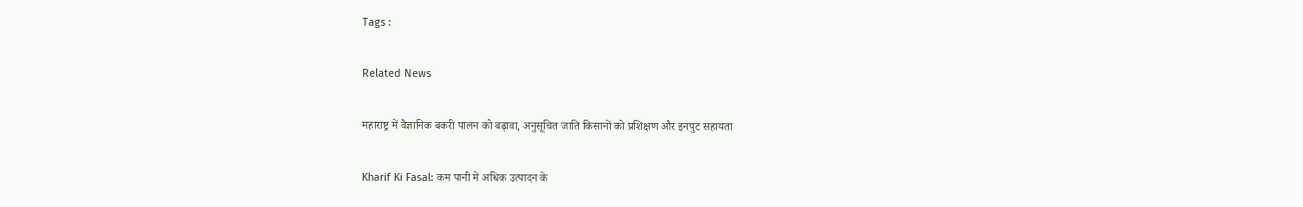Tags :

Related News

महाराष्ट्र में वैज्ञानिक बकरी पालन को बढ़ावा, अनुसूचित जाति किसानों को प्रशिक्षण और इनपुट सहायता

Kharif Ki Fasal: कम पानी में अधिक उत्पादन के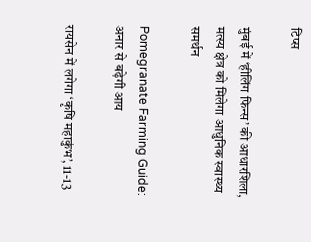टिप्स

मुंबई में ‘हीलिंग फिन्स’ की आधारशिला, मत्स्य क्षेत्र को मिलेगा आधुनिक स्वास्थ्य समर्थन

Pomegranate Farming Guide: अनार से बढ़ेगी आय

रायसेन में लगेगा ‘कृषि महाकुंभ’, 11-13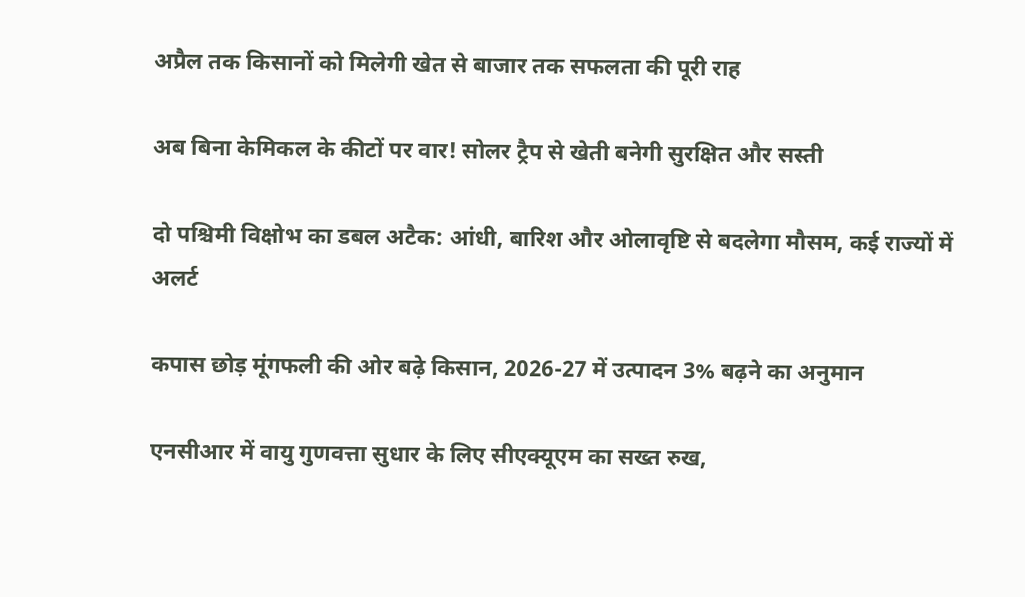अप्रैल तक किसानों को मिलेगी खेत से बाजार तक सफलता की पूरी राह

अब बिना केमिकल के कीटों पर वार! सोलर ट्रैप से खेती बनेगी सुरक्षित और सस्ती

दो पश्चिमी विक्षोभ का डबल अटैक: आंधी, बारिश और ओलावृष्टि से बदलेगा मौसम, कई राज्यों में अलर्ट

कपास छोड़ मूंगफली की ओर बढ़े किसान, 2026-27 में उत्पादन 3% बढ़ने का अनुमान

एनसीआर में वायु गुणवत्ता सुधार के लिए सीएक्यूएम का सख्त रुख,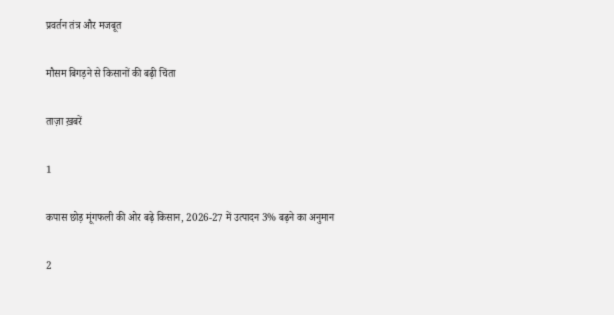प्रवर्तन तंत्र और मजबूत

मौसम बिगड़ने से किसानों की बढ़ी चिंता

ताज़ा ख़बरें

1

कपास छोड़ मूंगफली की ओर बढ़े किसान, 2026-27 में उत्पादन 3% बढ़ने का अनुमान

2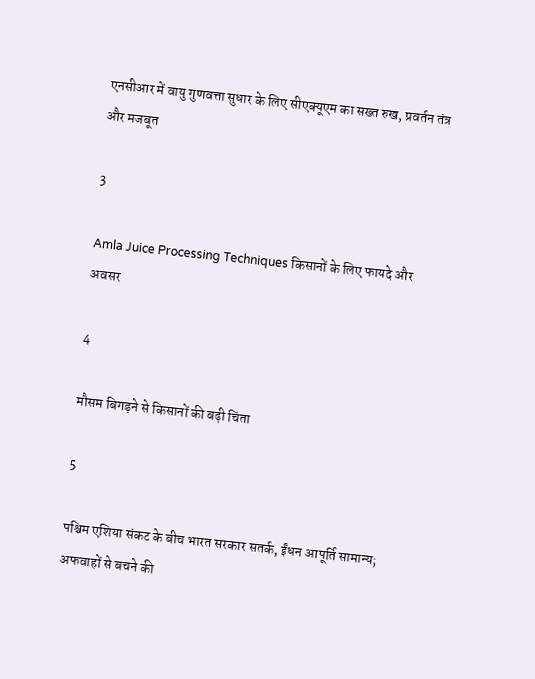एनसीआर में वायु गुणवत्ता सुधार के लिए सीएक्यूएम का सख्त रुख, प्रवर्तन तंत्र और मजबूत

3

Amla Juice Processing Techniques किसानों के लिए फायदे और अवसर

4

मौसम बिगड़ने से किसानों की बढ़ी चिंता

5

पश्चिम एशिया संकट के बीच भारत सरकार सतर्क, ईंधन आपूर्ति सामान्य; अफवाहों से बचने की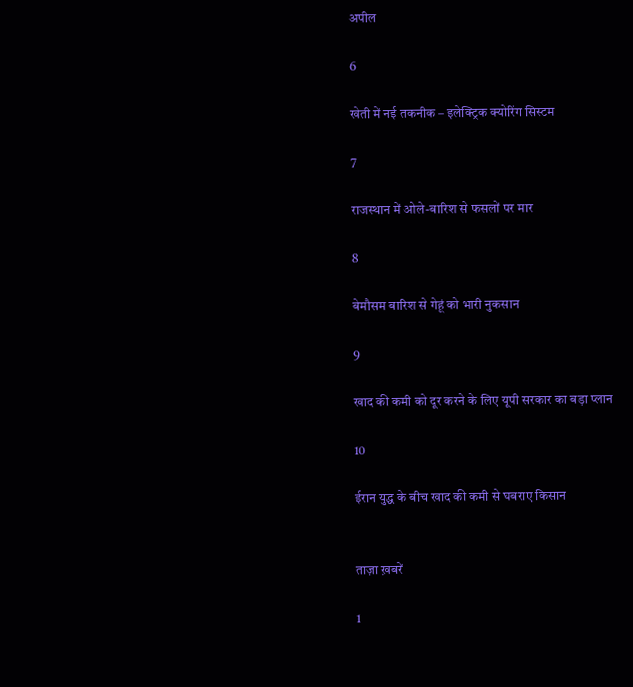अपील

6

खेती में नई तकनीक – इलेक्ट्रिक क्योरिंग सिस्टम

7

राजस्थान में ओले-बारिश से फसलों पर मार

8

बेमौसम बारिश से गेहूं को भारी नुकसान

9

खाद की कमी को दूर करने के लिए यूपी सरकार का बड़ा प्लान

10

ईरान युद्ध के बीच खाद की कमी से घबराए किसान


ताज़ा ख़बरें

1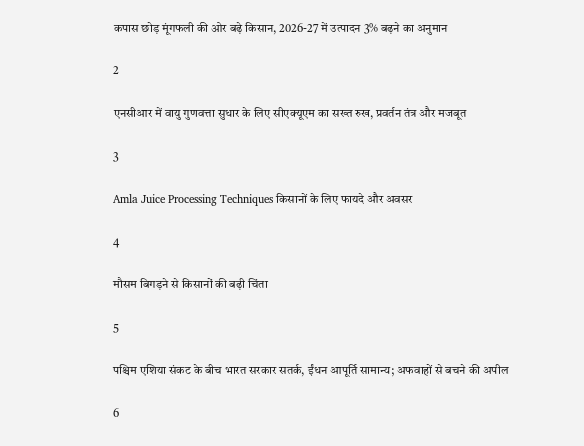कपास छोड़ मूंगफली की ओर बढ़े किसान, 2026-27 में उत्पादन 3% बढ़ने का अनुमान

2

एनसीआर में वायु गुणवत्ता सुधार के लिए सीएक्यूएम का सख्त रुख, प्रवर्तन तंत्र और मजबूत

3

Amla Juice Processing Techniques किसानों के लिए फायदे और अवसर

4

मौसम बिगड़ने से किसानों की बढ़ी चिंता

5

पश्चिम एशिया संकट के बीच भारत सरकार सतर्क, ईंधन आपूर्ति सामान्य; अफवाहों से बचने की अपील

6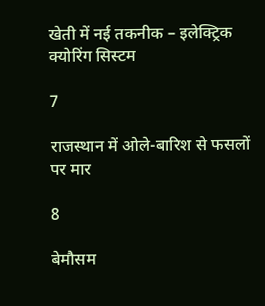खेती में नई तकनीक – इलेक्ट्रिक क्योरिंग सिस्टम

7

राजस्थान में ओले-बारिश से फसलों पर मार

8

बेमौसम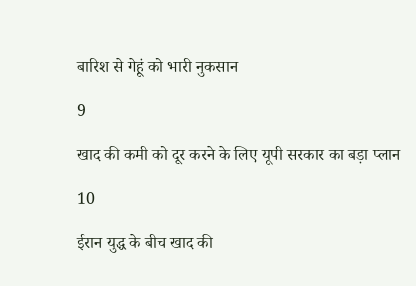बारिश से गेहूं को भारी नुकसान

9

खाद की कमी को दूर करने के लिए यूपी सरकार का बड़ा प्लान

10

ईरान युद्ध के बीच खाद की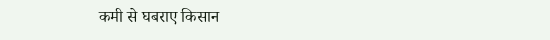कमी से घबराए किसान